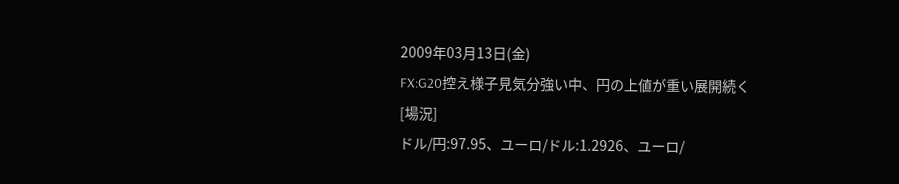2009年03月13日(金)
FX:G20控え様子見気分強い中、円の上値が重い展開続く
[場況]
ドル/円:97.95、ユーロ/ドル:1.2926、ユーロ/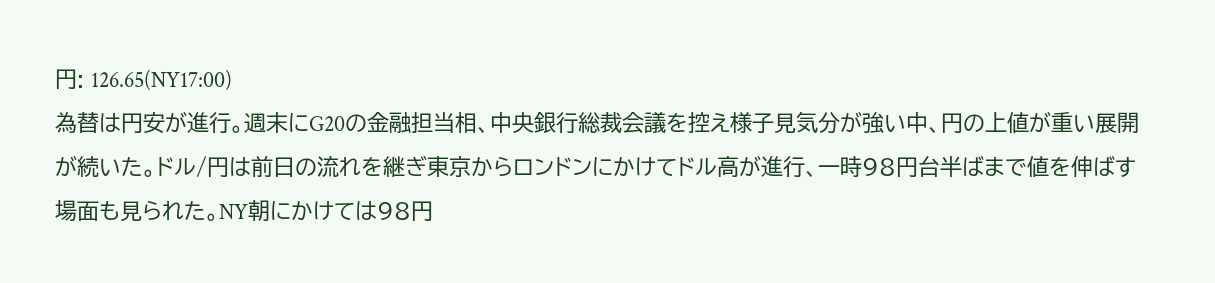円: 126.65(NY17:00)
為替は円安が進行。週末にG20の金融担当相、中央銀行総裁会議を控え様子見気分が強い中、円の上値が重い展開が続いた。ドル/円は前日の流れを継ぎ東京からロンドンにかけてドル高が進行、一時98円台半ばまで値を伸ばす場面も見られた。NY朝にかけては98円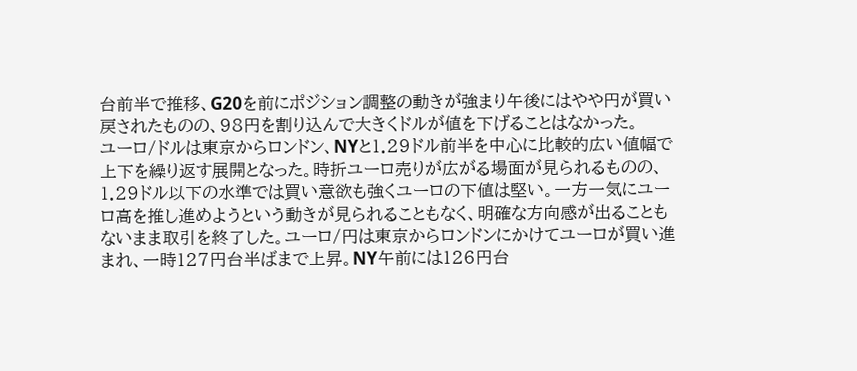台前半で推移、G20を前にポジション調整の動きが強まり午後にはやや円が買い戻されたものの、98円を割り込んで大きくドルが値を下げることはなかった。
ユーロ/ドルは東京からロンドン、NYと1.29ドル前半を中心に比較的広い値幅で上下を繰り返す展開となった。時折ユーロ売りが広がる場面が見られるものの、1.29ドル以下の水準では買い意欲も強くユーロの下値は堅い。一方一気にユーロ高を推し進めようという動きが見られることもなく、明確な方向感が出ることもないまま取引を終了した。ユーロ/円は東京からロンドンにかけてユーロが買い進まれ、一時127円台半ばまで上昇。NY午前には126円台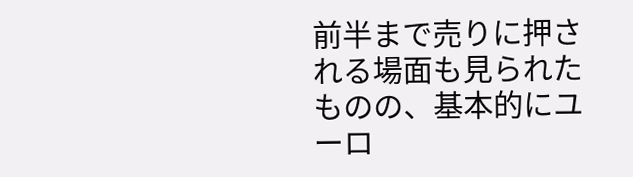前半まで売りに押される場面も見られたものの、基本的にユーロ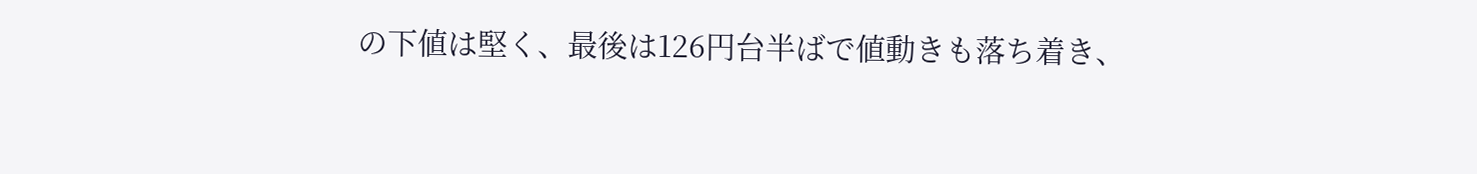の下値は堅く、最後は126円台半ばで値動きも落ち着き、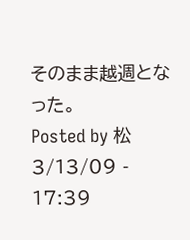そのまま越週となった。
Posted by 松 3/13/09 - 17:39